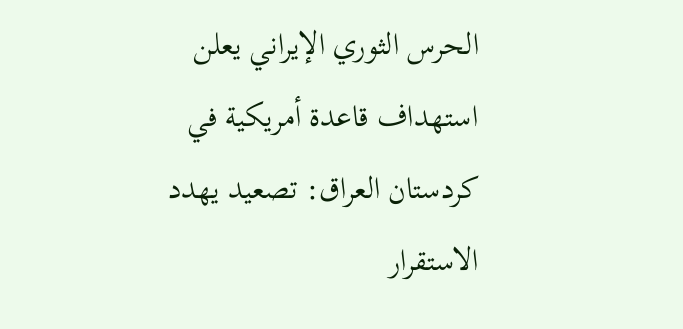الحرس الثوري الإيراني يعلن استهداف قاعدة أمريكية في كردستان العراق: تصعيد يهدد الاستقرار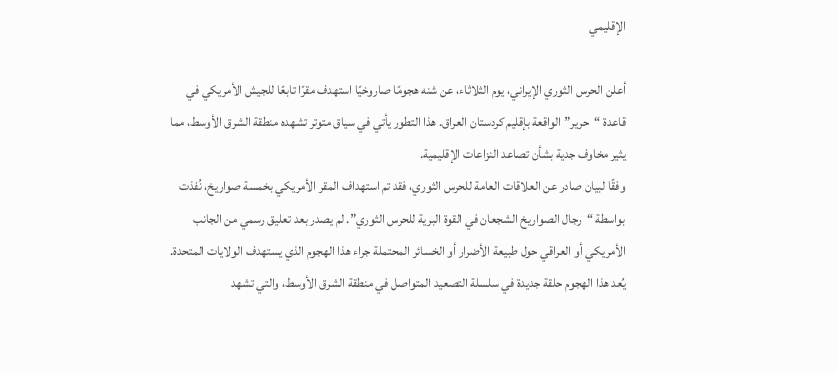الإقليمي

أعلن الحرس الثوري الإيراني، يوم الثلاثاء، عن شنه هجومًا صاروخيًا استهدف مقرًا تابعًا للجيش الأمريكي في قاعدة “حرير” الواقعة بإقليم كردستان العراق. هذا التطور يأتي في سياق متوتر تشهده منطقة الشرق الأوسط، مما يثير مخاوف جدية بشأن تصاعد النزاعات الإقليمية.
وفقًا لبيان صادر عن العلاقات العامة للحرس الثوري، فقد تم استهداف المقر الأمريكي بخمسة صواريخ، نُفذت بواسطة “رجال الصواريخ الشجعان في القوة البرية للحرس الثوري”. لم يصدر بعد تعليق رسمي من الجانب الأمريكي أو العراقي حول طبيعة الأضرار أو الخسائر المحتملة جراء هذا الهجوم الذي يستهدف الولايات المتحدة.
يُعد هذا الهجوم حلقة جديدة في سلسلة التصعيد المتواصل في منطقة الشرق الأوسط، والتي تشهد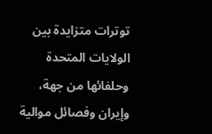توترات متزايدة بين الولايات المتحدة وحلفائها من جهة، وإيران وفصائل موالية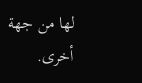لها من جهة أخرى.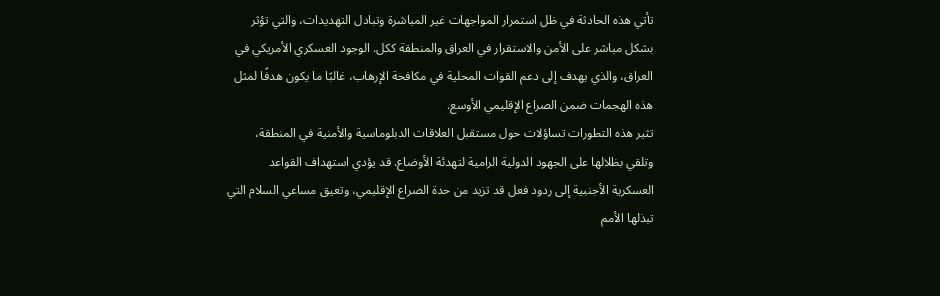تأتي هذه الحادثة في ظل استمرار المواجهات غير المباشرة وتبادل التهديدات، والتي تؤثر بشكل مباشر على الأمن والاستقرار في العراق والمنطقة ككل. الوجود العسكري الأمريكي في العراق، والذي يهدف إلى دعم القوات المحلية في مكافحة الإرهاب، غالبًا ما يكون هدفًا لمثل هذه الهجمات ضمن الصراع الإقليمي الأوسع.
تثير هذه التطورات تساؤلات حول مستقبل العلاقات الدبلوماسية والأمنية في المنطقة، وتلقي بظلالها على الجهود الدولية الرامية لتهدئة الأوضاع. قد يؤدي استهداف القواعد العسكرية الأجنبية إلى ردود فعل قد تزيد من حدة الصراع الإقليمي، وتعيق مساعي السلام التي تبذلها الأمم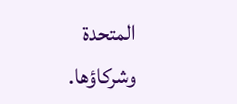المتحدة وشركاؤها.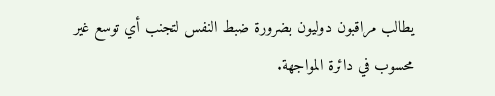يطالب مراقبون دوليون بضرورة ضبط النفس لتجنب أي توسع غير محسوب في دائرة المواجهة.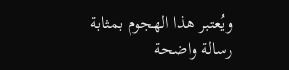ويُعتبر هذا الهجوم بمثابة رسالة واضحة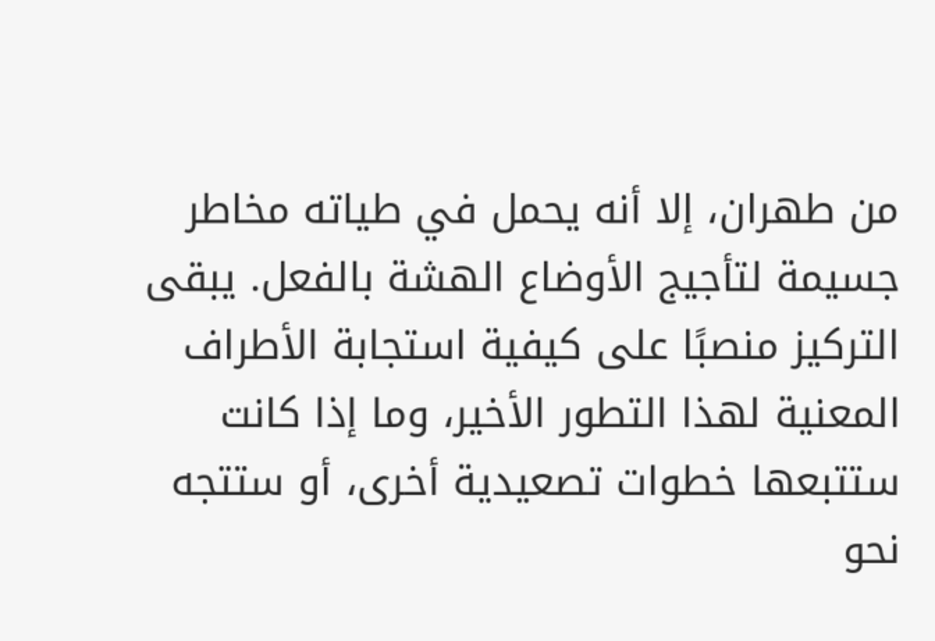من طهران، إلا أنه يحمل في طياته مخاطر جسيمة لتأجيج الأوضاع الهشة بالفعل. يبقى التركيز منصبًا على كيفية استجابة الأطراف المعنية لهذا التطور الأخير، وما إذا كانت ستتبعها خطوات تصعيدية أخرى، أو ستتجه نحو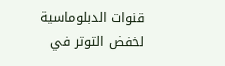قنوات الدبلوماسية لخفض التوتر في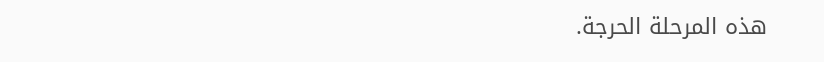هذه المرحلة الحرجة.